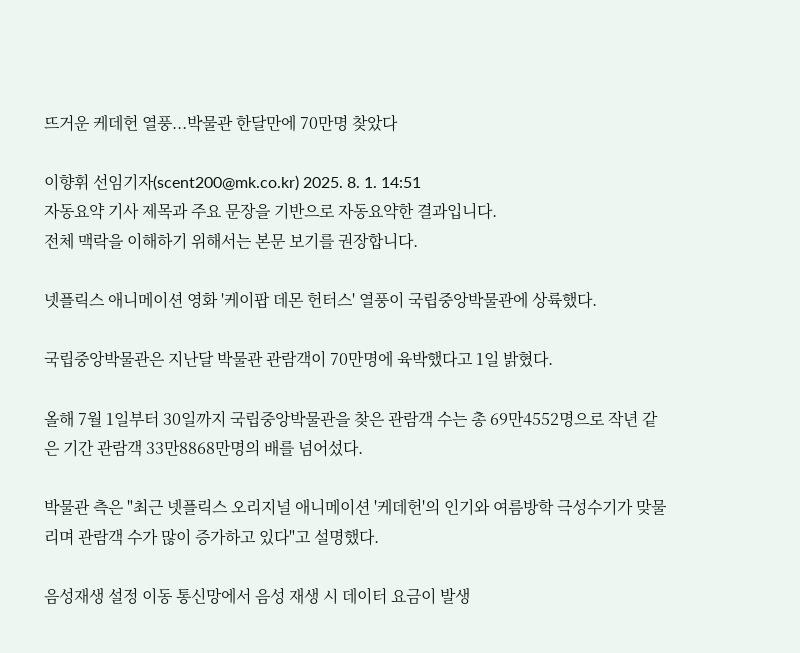뜨거운 케데헌 열풍...박물관 한달만에 70만명 찾았다

이향휘 선임기자(scent200@mk.co.kr) 2025. 8. 1. 14:51
자동요약 기사 제목과 주요 문장을 기반으로 자동요약한 결과입니다.
전체 맥락을 이해하기 위해서는 본문 보기를 권장합니다.

넷플릭스 애니메이션 영화 '케이팝 데몬 헌터스' 열풍이 국립중앙박물관에 상륙했다.

국립중앙박물관은 지난달 박물관 관람객이 70만명에 육박했다고 1일 밝혔다.

올해 7월 1일부터 30일까지 국립중앙박물관을 찾은 관람객 수는 총 69만4552명으로 작년 같은 기간 관람객 33만8868만명의 배를 넘어섰다.

박물관 측은 "최근 넷플릭스 오리지널 애니메이션 '케데헌'의 인기와 여름방학 극성수기가 맞물리며 관람객 수가 많이 증가하고 있다"고 설명했다.

음성재생 설정 이동 통신망에서 음성 재생 시 데이터 요금이 발생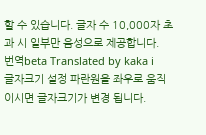할 수 있습니다. 글자 수 10,000자 초과 시 일부만 음성으로 제공합니다.
번역beta Translated by kaka i
글자크기 설정 파란원을 좌우로 움직이시면 글자크기가 변경 됩니다.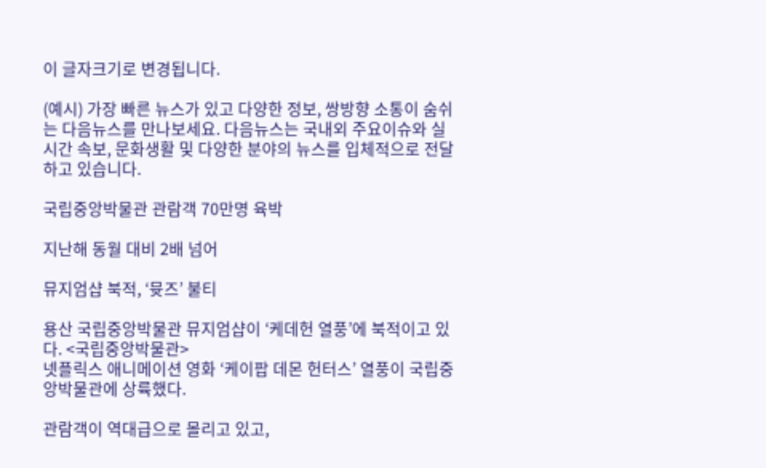이 글자크기로 변경됩니다.

(예시) 가장 빠른 뉴스가 있고 다양한 정보, 쌍방향 소통이 숨쉬는 다음뉴스를 만나보세요. 다음뉴스는 국내외 주요이슈와 실시간 속보, 문화생활 및 다양한 분야의 뉴스를 입체적으로 전달하고 있습니다.

국립중앙박물관 관람객 70만명 육박

지난해 동월 대비 2배 넘어

뮤지엄샵 북적, ‘뮷즈’ 불티

용산 국립중앙박물관 뮤지엄샵이 ‘케데헌 열풍’에 북적이고 있다. <국립중앙박물관>
넷플릭스 애니메이션 영화 ‘케이팝 데몬 헌터스’ 열풍이 국립중앙박물관에 상륙했다.

관람객이 역대급으로 몰리고 있고,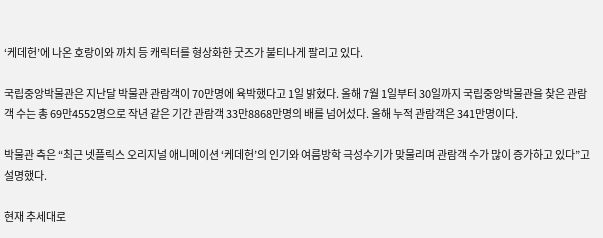‘케데헌’에 나온 호랑이와 까치 등 캐릭터를 형상화한 굿즈가 불티나게 팔리고 있다.

국립중앙박물관은 지난달 박물관 관람객이 70만명에 육박했다고 1일 밝혔다. 올해 7월 1일부터 30일까지 국립중앙박물관을 찾은 관람객 수는 총 69만4552명으로 작년 같은 기간 관람객 33만8868만명의 배를 넘어섰다. 올해 누적 관람객은 341만명이다.

박물관 측은 “최근 넷플릭스 오리지널 애니메이션 ‘케데헌’의 인기와 여름방학 극성수기가 맞물리며 관람객 수가 많이 증가하고 있다”고 설명했다.

현재 추세대로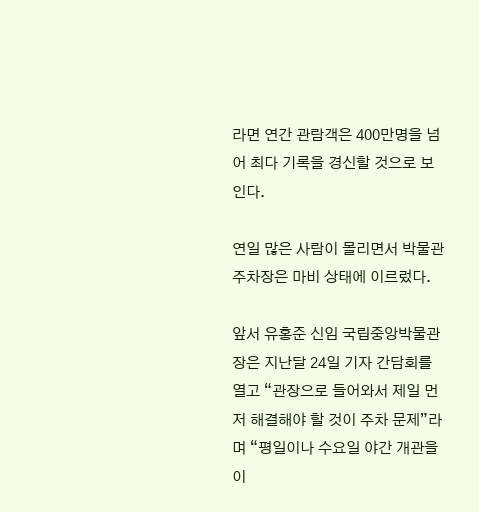라면 연간 관람객은 400만명을 넘어 최다 기록을 경신할 것으로 보인다.

연일 많은 사람이 몰리면서 박물관 주차장은 마비 상태에 이르렀다.

앞서 유홍준 신임 국립중앙박물관장은 지난달 24일 기자 간담회를 열고 “관장으로 들어와서 제일 먼저 해결해야 할 것이 주차 문제”라며 “평일이나 수요일 야간 개관을 이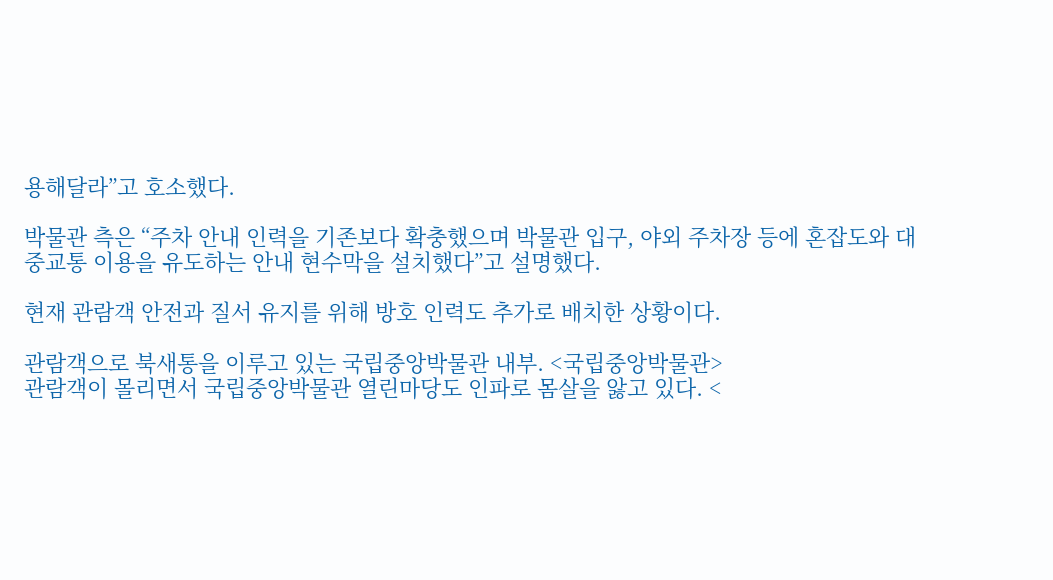용해달라”고 호소했다.

박물관 측은 “주차 안내 인력을 기존보다 확충했으며 박물관 입구, 야외 주차장 등에 혼잡도와 대중교통 이용을 유도하는 안내 현수막을 설치했다”고 설명했다.

현재 관람객 안전과 질서 유지를 위해 방호 인력도 추가로 배치한 상황이다.

관람객으로 북새통을 이루고 있는 국립중앙박물관 내부. <국립중앙박물관>
관람객이 몰리면서 국립중앙박물관 열린마당도 인파로 몸살을 앓고 있다. <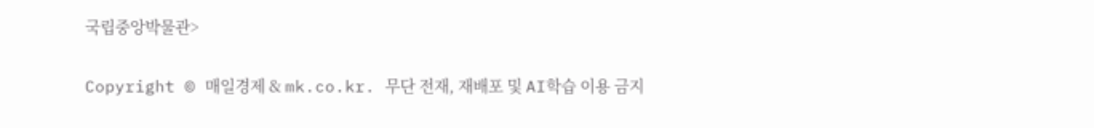국립중앙박물관>

Copyright © 매일경제 & mk.co.kr. 무단 전재, 재배포 및 AI학습 이용 금지